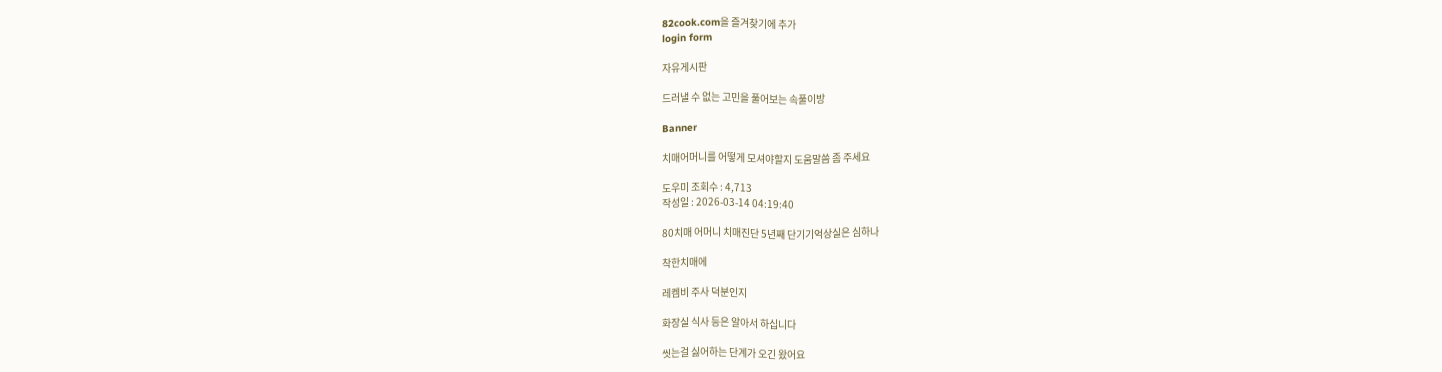82cook.com을 즐겨찾기에 추가
login form

자유게시판

드러낼 수 없는 고민을 풀어보는 속풀이방

Banner

치매어머니를 어떻게 모셔야할지 도움말씀 좀 주세요

도우미 조회수 : 4,713
작성일 : 2026-03-14 04:19:40

80치매 어머니 치매진단 5년째 단기기억상실은 심하나

착한치매에

레켐비 주사 덕분인지

화장실 식사 등은 알아서 하십니다

씻는걸 싫어하는 단계가 오긴 왔어요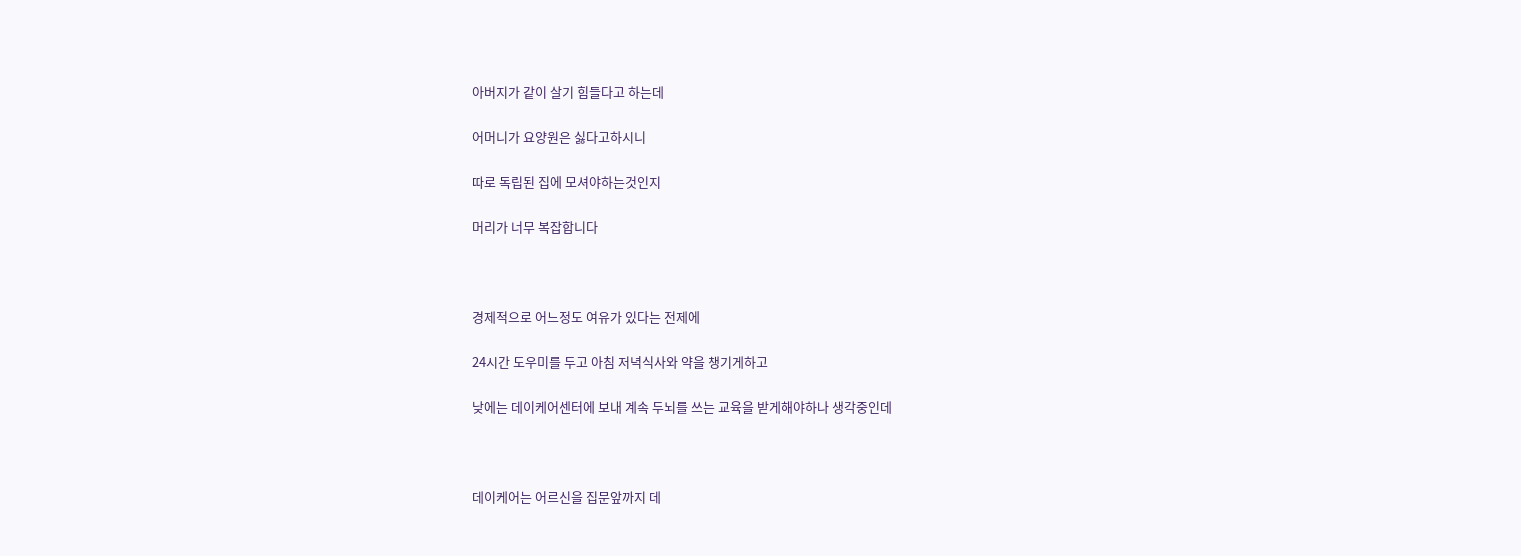아버지가 같이 살기 힘들다고 하는데

어머니가 요양원은 싫다고하시니

따로 독립된 집에 모셔야하는것인지

머리가 너무 복잡합니다



경제적으로 어느정도 여유가 있다는 전제에

24시간 도우미를 두고 아침 저녁식사와 약을 챙기게하고

낮에는 데이케어센터에 보내 계속 두뇌를 쓰는 교육을 받게해야하나 생각중인데



데이케어는 어르신을 집문앞까지 데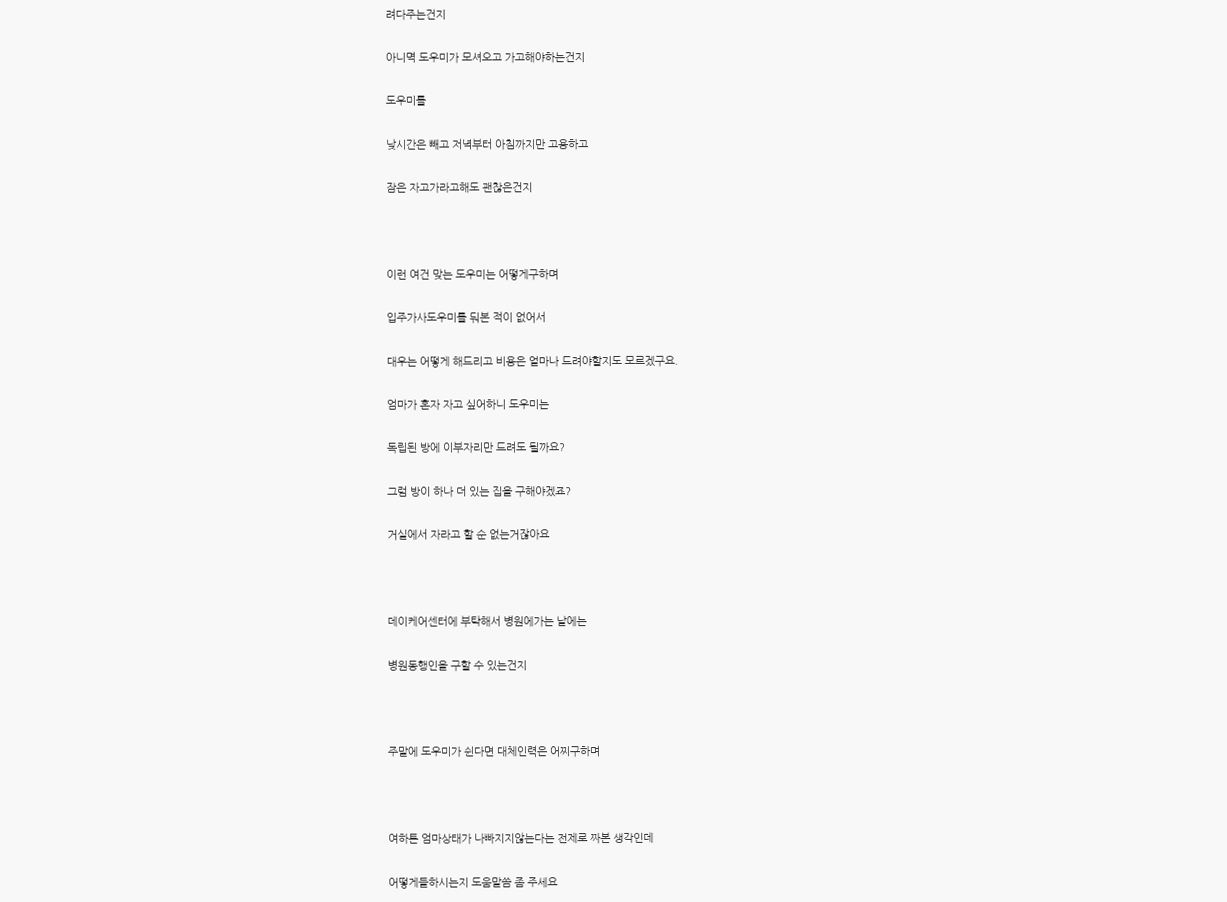려다주는건지

아니멱 도우미가 모셔오고 가고해야하는건지

도우미를

낮시간은 빼고 저녁부터 아침까지만 고용하고

잠은 자고가라고해도 괜찮은건지



이런 여건 맞는 도우미는 어떻게구하며

입주가사도우미를 둬본 적이 없어서

대우는 어떻게 해드리고 비용은 얼마나 드려야할지도 모르겠구요.

엄마가 혼자 자고 싶어하니 도우미는

독립된 방에 이부자리만 드려도 될까요?

그럼 방이 하나 더 있는 집을 구해야겠죠?

거실에서 자라고 할 순 없는거잖아요



데이케어센터에 부탁해서 병원에가는 날에는

병원동행인을 구할 수 있는건지



주말에 도우미가 쉰다면 대체인력은 어찌구하며



여하튼 엄마상태가 나빠지지않는다는 전제로 짜본 생각인데

어떻게들하시는지 도움말씀 좀 주세요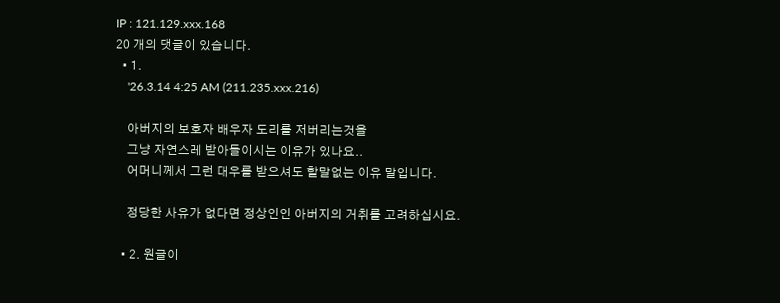IP : 121.129.xxx.168
20 개의 댓글이 있습니다.
  • 1.
    '26.3.14 4:25 AM (211.235.xxx.216)

    아버지의 보호자 배우자 도리를 저버리는것을
    그냥 자연스레 받아들이시는 이유가 있나요..
    어머니께서 그런 대우를 받으셔도 할말없는 이유 말입니다.

    정당한 사유가 없다면 정상인인 아버지의 거취를 고려하십시요.

  • 2. 원글이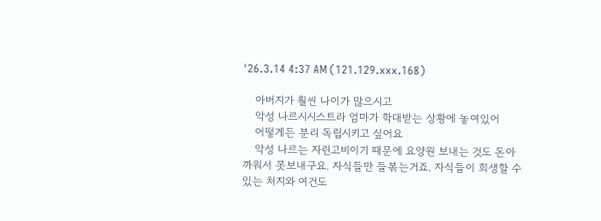'26.3.14 4:37 AM (121.129.xxx.168)

    아버지가 훨씬 나이가 많으시고
    악성 나르시시스트라 엄마가 학대받는 상황에 놓여있어
    어떻게든 분리 독립시키고 싶어요
    악성 나르는 자린고비이기 때문에 요양원 보내는 것도 돈아까워서 못보내구요. 자식들만 들볶는거죠. 자식들이 희생할 수 있는 처지와 여건도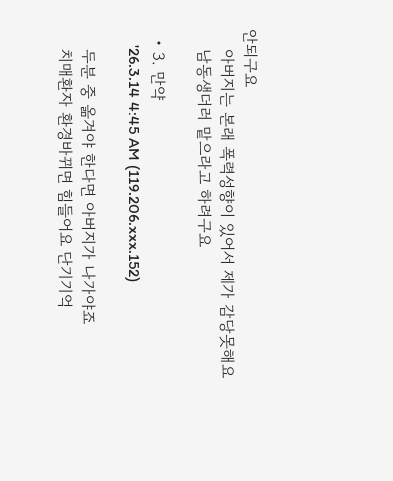안되구요
    아버지는 본래 폭력성향이 있어서 제가 감당못해요
    남동생더러 맡으라고 하려구요

  • 3. 만약
    '26.3.14 4:45 AM (119.206.xxx.152)

    두분 중 옮겨야 한다면 아버지가 나가야죠
    치매환자 환경바뀌면 힘들어요 단기기억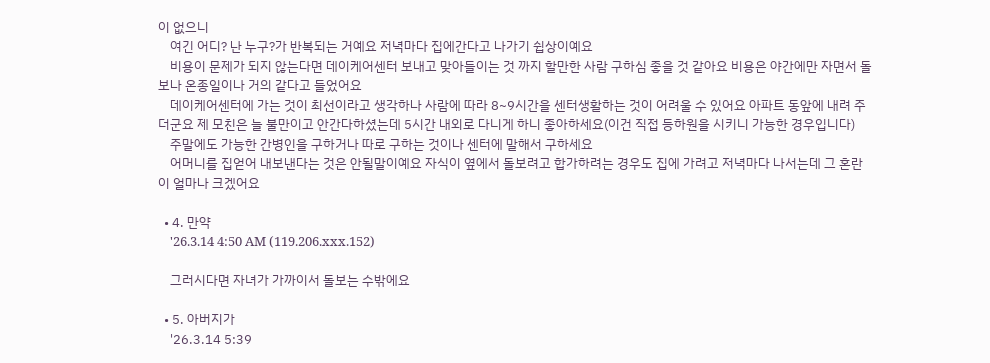이 없으니
    여긴 어디? 난 누구?가 반복되는 거예요 저녁마다 집에간다고 나가기 쉽상이예요
    비용이 문제가 되지 않는다면 데이케어센터 보내고 맞아들이는 것 까지 할만한 사람 구하심 좋을 것 같아요 비용은 야간에만 자면서 돌보나 온종일이나 거의 같다고 들었어요
    데이케어센터에 가는 것이 최선이라고 생각하나 사람에 따라 8~9시간을 센터생활하는 것이 어려울 수 있어요 아파트 동앞에 내려 주더군요 제 모친은 늘 불만이고 안간다하셨는데 5시간 내외로 다니게 하니 좋아하세요(이건 직접 등하원을 시키니 가능한 경우입니다)
    주말에도 가능한 간병인을 구하거나 따로 구하는 것이나 센터에 말해서 구하세요
    어머니를 집얻어 내보낸다는 것은 안될말이예요 자식이 옆에서 돌보려고 합가하려는 경우도 집에 가려고 저녁마다 나서는데 그 혼란이 얼마나 크겠어요

  • 4. 만약
    '26.3.14 4:50 AM (119.206.xxx.152)

    그러시다면 자녀가 가까이서 돌보는 수밖에요

  • 5. 아버지가
    '26.3.14 5:39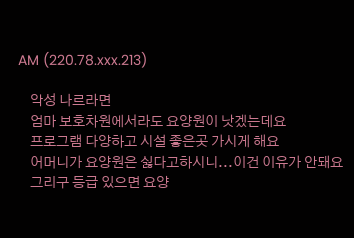AM (220.78.xxx.213)

    악성 나르라면
    엄마 보호차원에서라도 요양원이 낫겠는데요
    프로그램 다양하고 시설 좋은곳 가시게 해요
    어머니가 요양원은 싫다고하시니...이건 이유가 안돼요
    그리구 등급 있으면 요양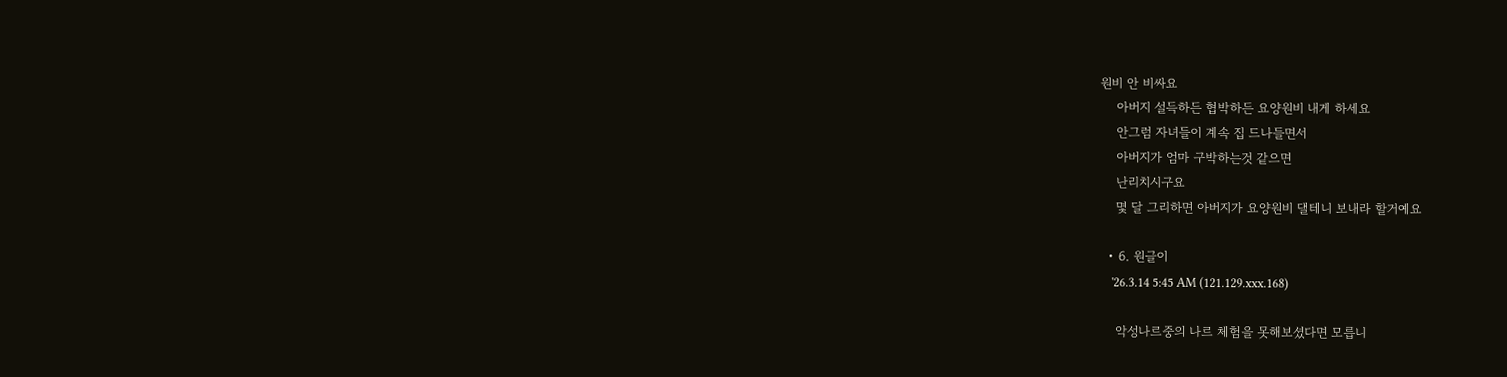원비 안 비싸요
    아버지 설득하든 협박하든 요양원비 내게 하세요
    안그럼 자녀들이 계속 집 드나들면서
    아버지가 엄마 구박하는것 같으면
    난리치시구요
    몇 달 그리하면 아버지가 요양원비 댈테니 보내라 할거예요

  • 6. 원글이
    '26.3.14 5:45 AM (121.129.xxx.168)

    악성나르중의 나르 체험을 못해보셨다면 모릅니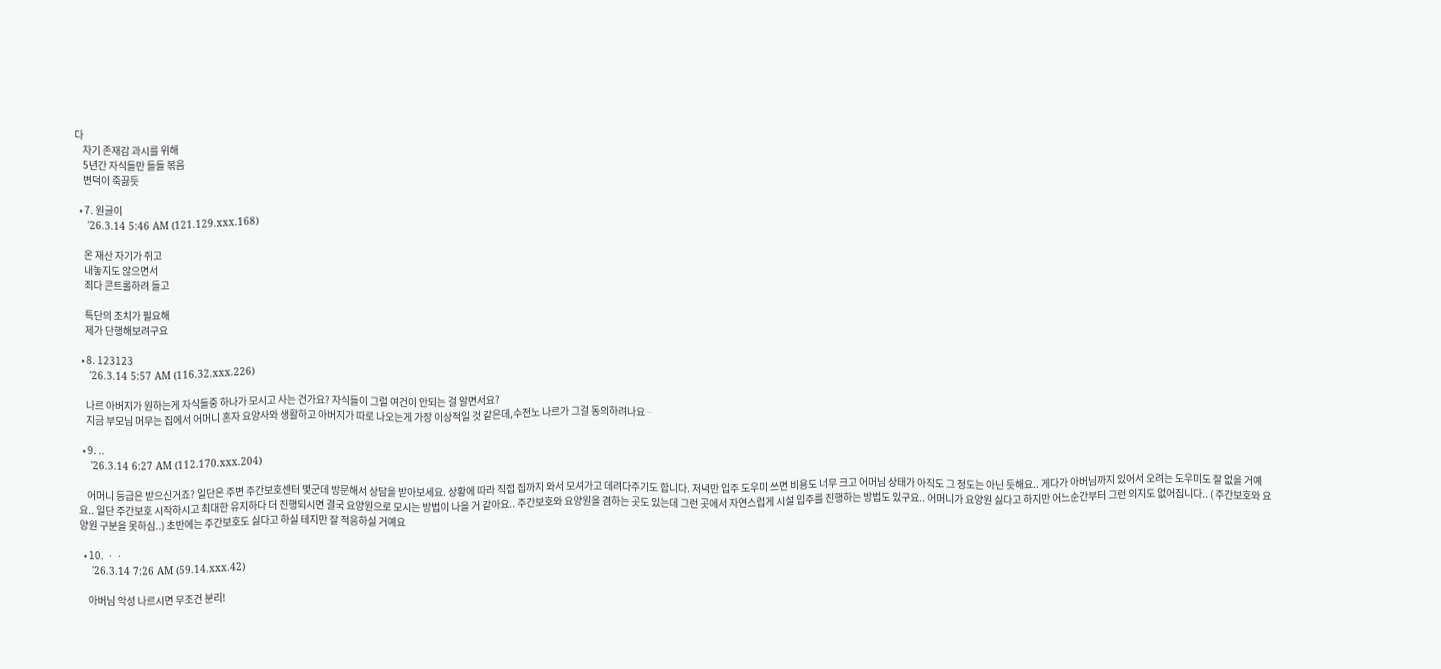다
    자기 존재감 과시를 위해
    5년간 자식들만 들들 볶음
    변덕이 죽끓듯

  • 7. 원글이
    '26.3.14 5:46 AM (121.129.xxx.168)

    온 재산 자기가 쥐고
    내놓지도 않으면서
    죄다 콘트롤하려 들고

    특단의 조치가 필요해
    제가 단행해보려구요

  • 8. 123123
    '26.3.14 5:57 AM (116.32.xxx.226)

    나르 아버지가 원하는게 자식들중 하나가 모시고 사는 건가요? 자식들이 그럴 여건이 안되는 걸 알면서요?
    지금 부모님 머무는 집에서 어머니 혼자 요양사와 생활하고 아버지가 따로 나오는게 가장 이상적일 것 같은데,수전노 나르가 그걸 동의하려나요ᆢ

  • 9. ..
    '26.3.14 6:27 AM (112.170.xxx.204)

    어머니 등급은 받으신거죠? 일단은 주변 주간보호센터 몇군데 방문해서 상담을 받아보세요. 상황에 따라 직접 집까지 와서 모셔가고 데려다주기도 합니다. 저녁만 입주 도우미 쓰면 비용도 너무 크고 어머님 상태가 아직도 그 정도는 아닌 듯해요.. 게다가 아버님까지 있어서 오려는 도우미도 잘 없을 거예요.. 일단 주간보호 시작하시고 최대한 유지하다 더 진행되시면 결국 요양원으로 모시는 방법이 나을 거 같아요.. 주간보호와 요양원을 겸하는 곳도 있는데 그런 곳에서 자연스럽게 시설 입주를 진행하는 방법도 있구요.. 어머니가 요양원 싫다고 하지만 어느순간부터 그런 의지도 없어집니다.. ( 주간보호와 요양원 구분을 못하심..) 초반에는 주간보호도 싫다고 하실 테지만 잘 적응하실 거예요

  • 10. ㆍㆍ
    '26.3.14 7:26 AM (59.14.xxx.42)

    아버님 악성 나르시면 무조건 분리!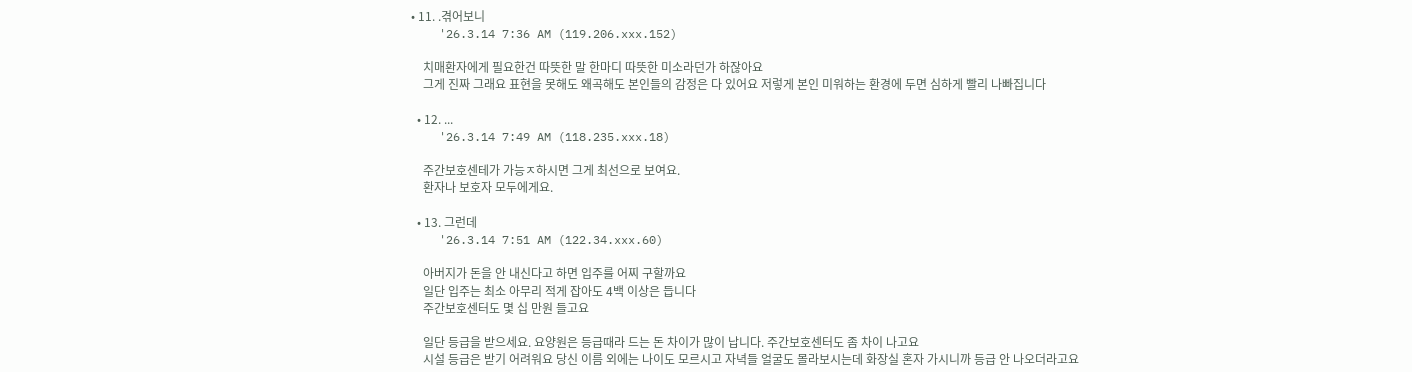• 11. .겪어보니
    '26.3.14 7:36 AM (119.206.xxx.152)

    치매환자에게 필요한건 따뜻한 말 한마디 따뜻한 미소라던가 하잖아요
    그게 진짜 그래요 표현을 못해도 왜곡해도 본인들의 감정은 다 있어요 저렇게 본인 미워하는 환경에 두면 심하게 빨리 나빠집니다

  • 12. ...
    '26.3.14 7:49 AM (118.235.xxx.18)

    주간보호센테가 가능ㅈ하시면 그게 최선으로 보여요.
    환자나 보호자 모두에게요.

  • 13. 그런데
    '26.3.14 7:51 AM (122.34.xxx.60)

    아버지가 돈을 안 내신다고 하면 입주를 어찌 구할까요
    일단 입주는 최소 아무리 적게 잡아도 4백 이상은 듭니다
    주간보호센터도 몇 십 만원 들고요

    일단 등급을 받으세요. 요양원은 등급때라 드는 돈 차이가 많이 납니다. 주간보호센터도 좀 차이 나고요
    시설 등급은 받기 어려워요 당신 이름 외에는 나이도 모르시고 자녁들 얼굴도 몰라보시는데 화장실 혼자 가시니까 등급 안 나오더라고요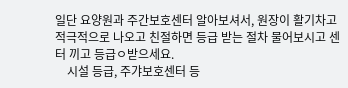일단 요양원과 주간보호센터 알아보셔서, 원장이 활기차고 적극적으로 나오고 친절하면 등급 받는 절차 물어보시고 센터 끼고 등급ㅇ받으세요.
    시설 등급, 주갸보호센터 등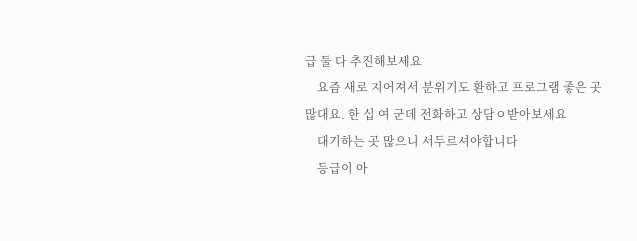급 둘 다 추진해보세요
    요즘 새로 지어져서 분위기도 환하고 프로그램 좋은 곳 많대요. 한 십 여 군데 전화하고 상담ㅇ받아보세요
    대기하는 곳 많으니 서두르셔야합니다
    등급이 아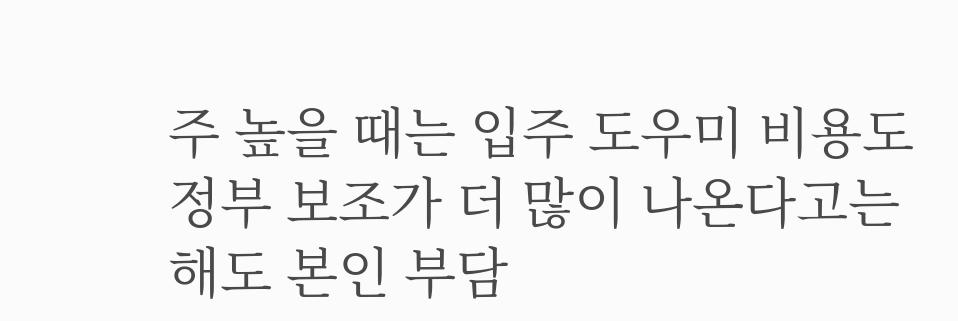주 높을 때는 입주 도우미 비용도 정부 보조가 더 많이 나온다고는 해도 본인 부담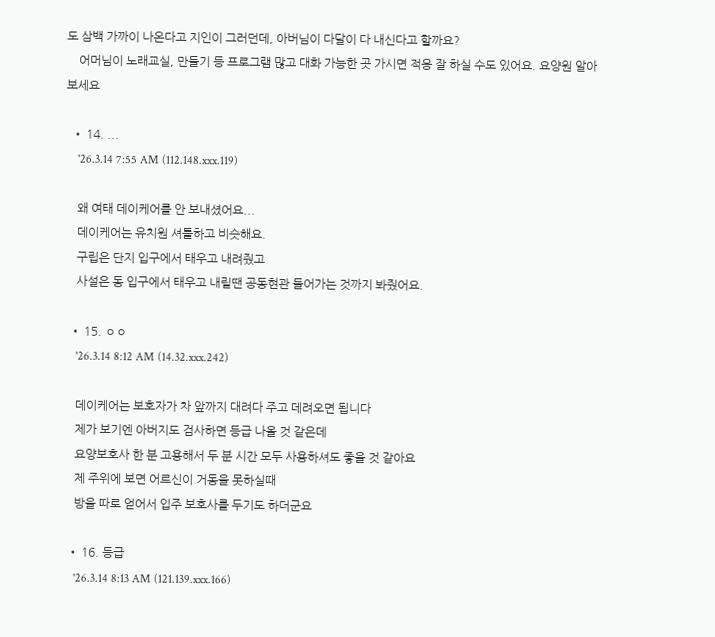도 삼백 가까이 나온다고 지인이 그러던데, 아버님이 다달이 다 내신다고 할까요?
    어머님이 노래교실, 만들기 등 프로그램 많고 대화 가능한 곳 가시면 적응 잘 하실 수도 있어요. 요양원 알아보세요

  • 14. ...
    '26.3.14 7:55 AM (112.148.xxx.119)

    왜 여태 데이케어를 안 보내셨어요...
    데이케어는 유치원 셔틀하고 비슷해요.
    구립은 단지 입구에서 태우고 내려줬고
    사설은 동 입구에서 태우고 내릴땐 공동현관 들어가는 것까지 봐줬어요.

  • 15. ㅇㅇ
    '26.3.14 8:12 AM (14.32.xxx.242)

    데이케어는 보호자가 차 앞까지 대려다 주고 데려오면 됩니다
    제가 보기엔 아버지도 검사하면 등급 나올 것 같은데
    요양보호사 한 분 고용해서 두 분 시간 모두 사용하셔도 좋을 것 같아요
    제 주위에 보면 어르신이 거동을 못하실때
    방을 따로 얻어서 입주 보호사를 두기도 하더군요

  • 16. 등급
    '26.3.14 8:13 AM (121.139.xxx.166)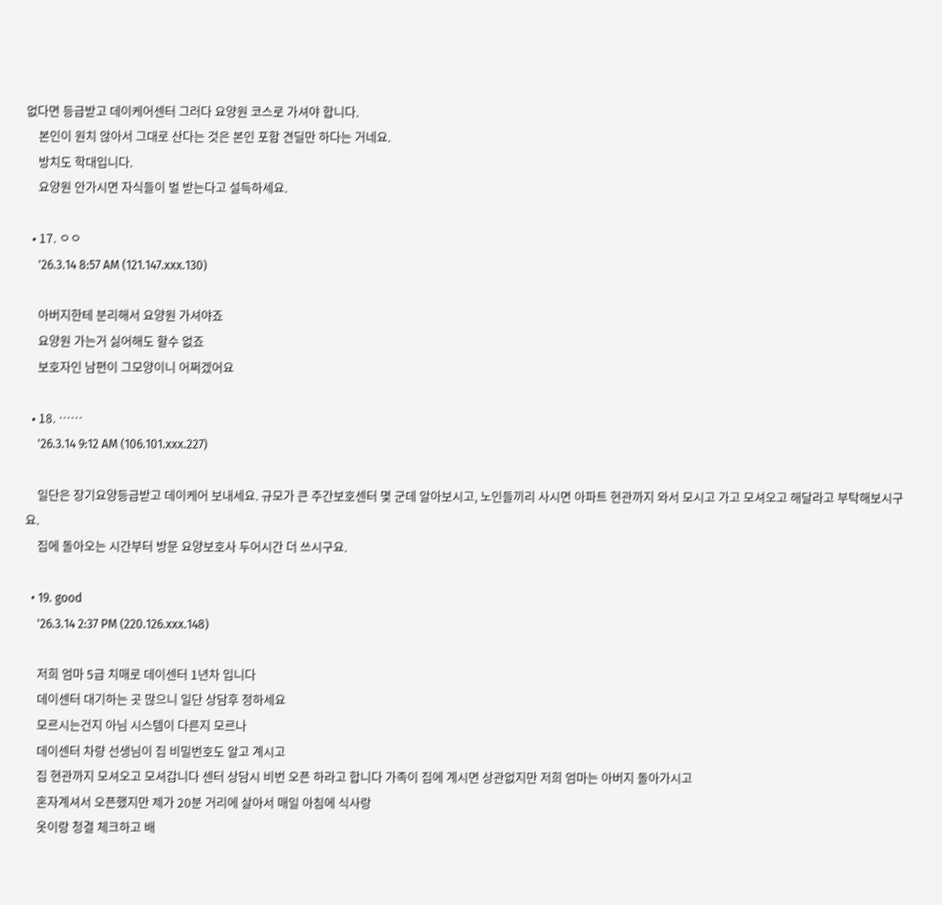없다면 등급받고 데이케어센터 그러다 요양원 코스로 가셔야 합니다.
    본인이 원치 않아서 그대로 산다는 것은 본인 포함 견딜만 하다는 거네요.
    방치도 학대입니다.
    요양원 안가시면 자식들이 벌 받는다고 설득하세요.

  • 17. ㅇㅇ
    '26.3.14 8:57 AM (121.147.xxx.130)

    아버지한테 분리해서 요양원 가셔야죠
    요양원 가는거 싫어해도 할수 없죠
    보호자인 남편이 그모양이니 어쩌겠어요

  • 18. ……
    '26.3.14 9:12 AM (106.101.xxx.227)

    일단은 장기요양등급받고 데이케어 보내세요. 규모가 큰 주간보호센터 몇 군데 알아보시고, 노인들끼리 사시면 아파트 현관까지 와서 모시고 가고 모셔오고 해달라고 부탁해보시구요.
    집에 돌아오는 시간부터 방문 요양보호사 두어시간 더 쓰시구요.

  • 19. good
    '26.3.14 2:37 PM (220.126.xxx.148)

    저희 엄마 5급 치매로 데이센터 1년차 입니다
    데이센터 대기하는 곳 많으니 일단 상담후 정하세요
    모르시는건지 아님 시스템이 다른지 모르나
    데이센터 차량 선생님이 집 비밀번호도 알고 계시고
    집 현관까지 모셔오고 모셔갑니다 센터 상담시 비번 오픈 하라고 합니다 가족이 집에 계시면 상관없지만 저희 엄마는 아버지 돌아가시고
    혼자계셔서 오픈했지만 제가 20분 거리에 살아서 매일 아침에 식사랑
    옷이랑 청결 체크하고 배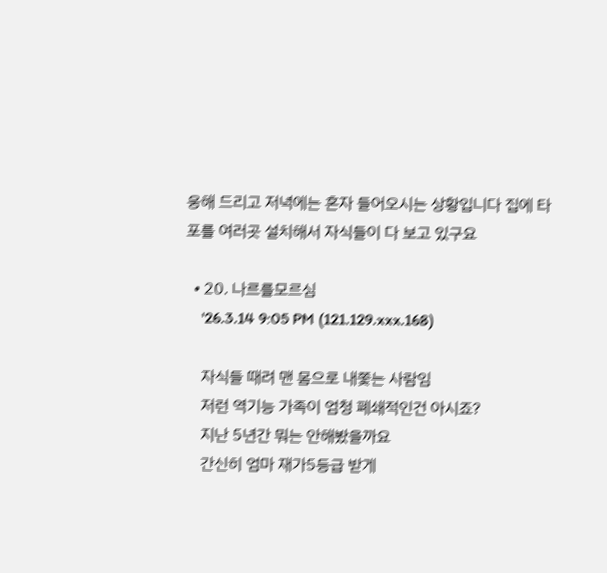웅해 드리고 저녁에는 혼자 들어오시는 상황입니다 집에 타포를 여러곳 설치해서 자식들이 다 보고 있구요

  • 20. 나르를모르심
    '26.3.14 9:05 PM (121.129.xxx.168)

    자식들 때려 맨 몸으로 내쫓는 사람임
    저런 역기능 가족이 엄청 폐쇄적인건 아시죠?
    지난 5년간 뭐는 안해봤을까요
    간신히 엄마 재가5등급 받게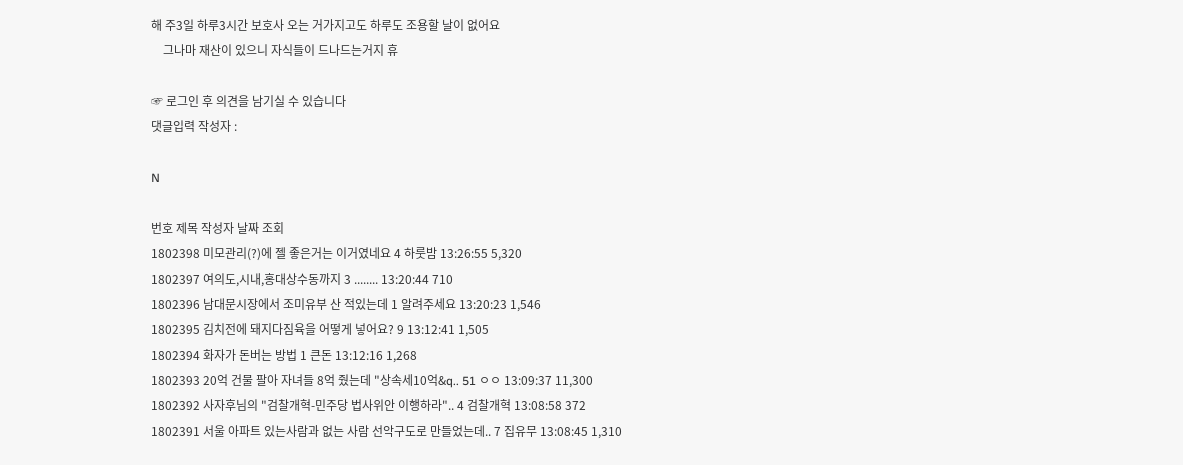해 주3일 하루3시간 보호사 오는 거가지고도 하루도 조용할 날이 없어요
    그나마 재산이 있으니 자식들이 드나드는거지 휴

☞ 로그인 후 의견을 남기실 수 있습니다
댓글입력 작성자 :

N

번호 제목 작성자 날짜 조회
1802398 미모관리(?)에 젤 좋은거는 이거였네요 4 하룻밤 13:26:55 5,320
1802397 여의도,시내,홍대상수동까지 3 ........ 13:20:44 710
1802396 남대문시장에서 조미유부 산 적있는데 1 알려주세요 13:20:23 1,546
1802395 김치전에 돼지다짐육을 어떻게 넣어요? 9 13:12:41 1,505
1802394 화자가 돈버는 방법 1 큰돈 13:12:16 1,268
1802393 20억 건물 팔아 자녀들 8억 줬는데 "상속세10억&q.. 51 ㅇㅇ 13:09:37 11,300
1802392 사자후님의 "검찰개혁-민주당 법사위안 이행하라".. 4 검찰개혁 13:08:58 372
1802391 서울 아파트 있는사람과 없는 사람 선악구도로 만들었는데.. 7 집유무 13:08:45 1,310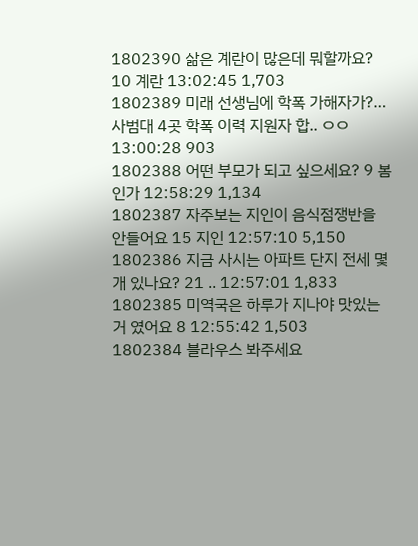1802390 삶은 계란이 많은데 뭐할까요? 10 계란 13:02:45 1,703
1802389 미래 선생님에 학폭 가해자가?…사범대 4곳 학폭 이력 지원자 합.. ㅇㅇ 13:00:28 903
1802388 어떤 부모가 되고 싶으세요? 9 봄인가 12:58:29 1,134
1802387 자주보는 지인이 음식점쟁반을 안들어요 15 지인 12:57:10 5,150
1802386 지금 사시는 아파트 단지 전세 몇개 있나요? 21 .. 12:57:01 1,833
1802385 미역국은 하루가 지나야 맛있는 거 였어요 8 12:55:42 1,503
1802384 블라우스 봐주세요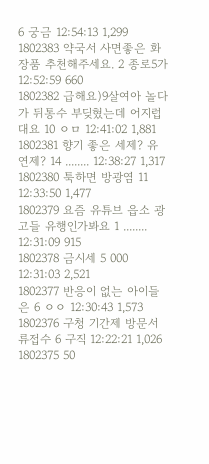6 궁금 12:54:13 1,299
1802383 약국서 사면좋은 화장품 추천해주세요. 2 종로5가 12:52:59 660
1802382 급해요)9살여아 놀다가 뒤통수 부딪혔는데 어지럽대요 10 ㅇㅁ 12:41:02 1,881
1802381 향기 좋은 세제? 유연제? 14 ........ 12:38:27 1,317
1802380 툭하면 방광염 11 12:33:50 1,477
1802379 요즘 유튜브 읍소 광고들 유행인가봐요 1 ........ 12:31:09 915
1802378 금시세 5 000 12:31:03 2,521
1802377 반응이 없는 아이들은 6 ㅇㅇ 12:30:43 1,573
1802376 구청 기간제 방문서류접수 6 구직 12:22:21 1,026
1802375 50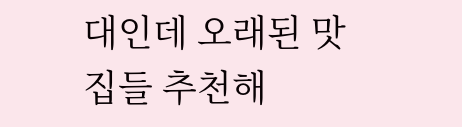대인데 오래된 맛집들 추천해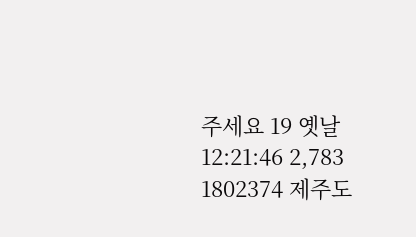주세요 19 옛날 12:21:46 2,783
1802374 제주도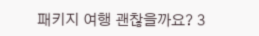패키지 여행 괜찮을까요? 3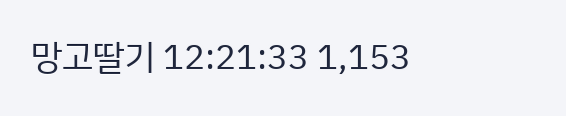망고딸기 12:21:33 1,153